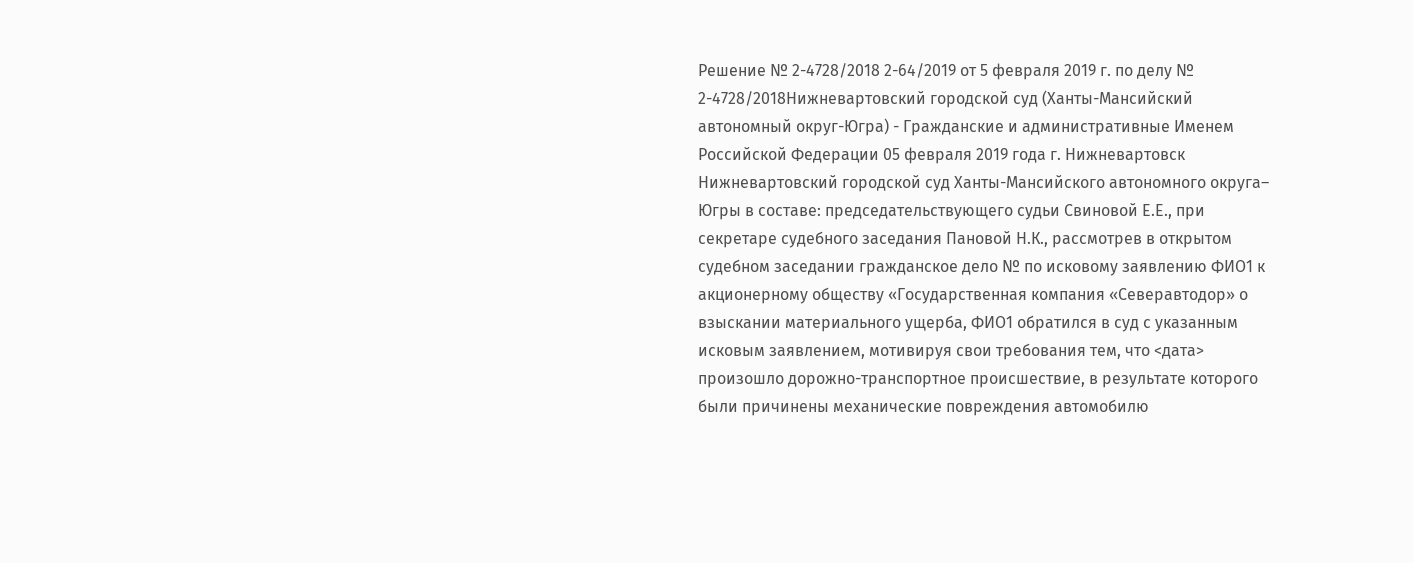Решение № 2-4728/2018 2-64/2019 от 5 февраля 2019 г. по делу № 2-4728/2018Нижневартовский городской суд (Ханты-Мансийский автономный округ-Югра) - Гражданские и административные Именем Российской Федерации 05 февраля 2019 года г. Нижневартовск Нижневартовский городской суд Ханты-Мансийского автономного округа– Югры в составе: председательствующего судьи Свиновой Е.Е., при секретаре судебного заседания Пановой Н.К., рассмотрев в открытом судебном заседании гражданское дело № по исковому заявлению ФИО1 к акционерному обществу «Государственная компания «Северавтодор» о взыскании материального ущерба, ФИО1 обратился в суд с указанным исковым заявлением, мотивируя свои требования тем, что <дата> произошло дорожно-транспортное происшествие, в результате которого были причинены механические повреждения автомобилю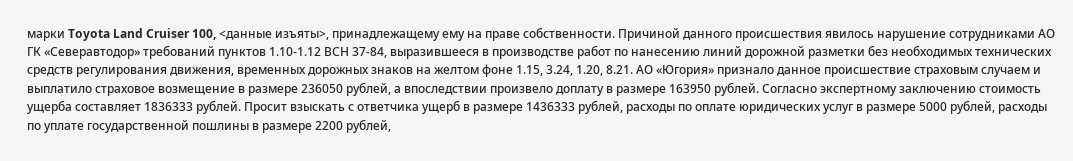марки Toyota Land Cruiser 100, <данные изъяты>, принадлежащему ему на праве собственности. Причиной данного происшествия явилось нарушение сотрудниками АО ГК «Северавтодор» требований пунктов 1.10-1.12 ВСН 37-84, выразившееся в производстве работ по нанесению линий дорожной разметки без необходимых технических средств регулирования движения, временных дорожных знаков на желтом фоне 1.15, 3.24, 1.20, 8.21. АО «Югория» признало данное происшествие страховым случаем и выплатило страховое возмещение в размере 236050 рублей, а впоследствии произвело доплату в размере 163950 рублей. Согласно экспертному заключению стоимость ущерба составляет 1836333 рублей. Просит взыскать с ответчика ущерб в размере 1436333 рублей, расходы по оплате юридических услуг в размере 5000 рублей, расходы по уплате государственной пошлины в размере 2200 рублей,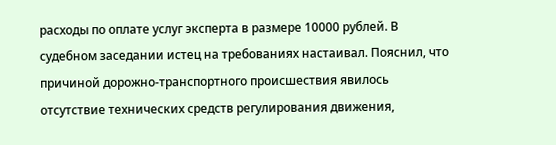расходы по оплате услуг эксперта в размере 10000 рублей. В судебном заседании истец на требованиях настаивал. Пояснил, что причиной дорожно-транспортного происшествия явилось отсутствие технических средств регулирования движения,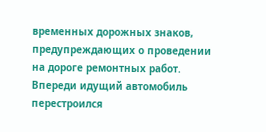временных дорожных знаков, предупреждающих о проведении на дороге ремонтных работ. Впереди идущий автомобиль перестроился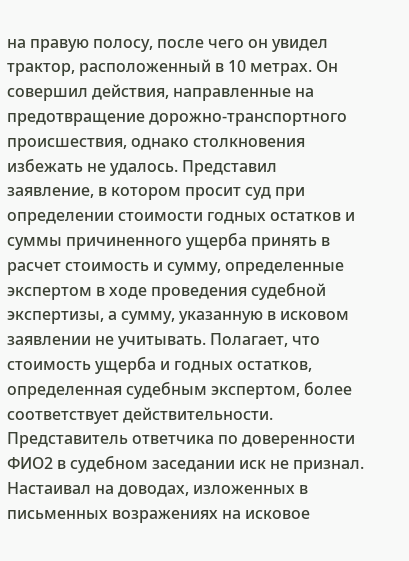на правую полосу, после чего он увидел трактор, расположенный в 10 метрах. Он совершил действия, направленные на предотвращение дорожно-транспортного происшествия, однако столкновения избежать не удалось. Представил заявление, в котором просит суд при определении стоимости годных остатков и суммы причиненного ущерба принять в расчет стоимость и сумму, определенные экспертом в ходе проведения судебной экспертизы, а сумму, указанную в исковом заявлении не учитывать. Полагает, что стоимость ущерба и годных остатков, определенная судебным экспертом, более соответствует действительности. Представитель ответчика по доверенности ФИО2 в судебном заседании иск не признал. Настаивал на доводах, изложенных в письменных возражениях на исковое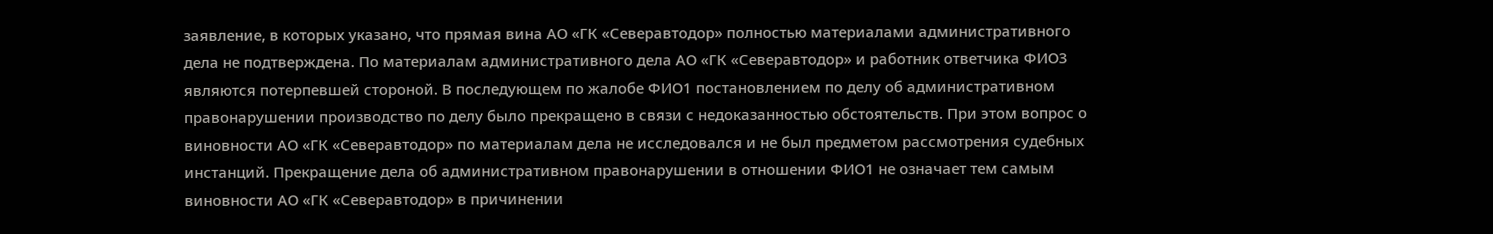заявление, в которых указано, что прямая вина АО «ГК «Северавтодор» полностью материалами административного дела не подтверждена. По материалам административного дела АО «ГК «Северавтодор» и работник ответчика ФИО3 являются потерпевшей стороной. В последующем по жалобе ФИО1 постановлением по делу об административном правонарушении производство по делу было прекращено в связи с недоказанностью обстоятельств. При этом вопрос о виновности АО «ГК «Северавтодор» по материалам дела не исследовался и не был предметом рассмотрения судебных инстанций. Прекращение дела об административном правонарушении в отношении ФИО1 не означает тем самым виновности АО «ГК «Северавтодор» в причинении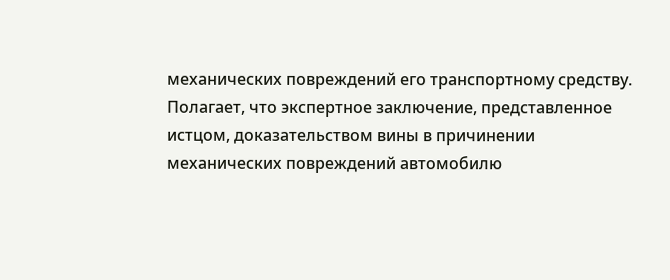механических повреждений его транспортному средству. Полагает, что экспертное заключение, представленное истцом, доказательством вины в причинении механических повреждений автомобилю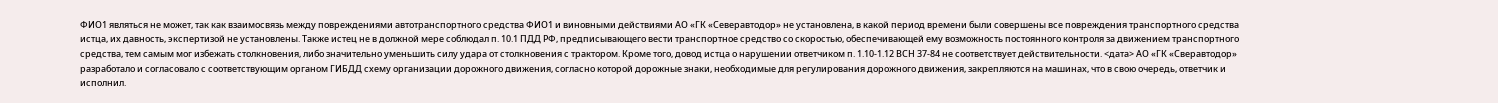ФИО1 являться не может, так как взаимосвязь между повреждениями автотранспортного средства ФИО1 и виновными действиями АО «ГК «Северавтодор» не установлена, в какой период времени были совершены все повреждения транспортного средства истца, их давность, экспертизой не установлены. Также истец не в должной мере соблюдал п. 10.1 ПДД РФ, предписывающего вести транспортное средство со скоростью, обеспечивающей ему возможность постоянного контроля за движением транспортного средства, тем самым мог избежать столкновения, либо значительно уменьшить силу удара от столкновения с трактором. Кроме того, довод истца о нарушении ответчиком п. 1.10-1.12 ВСН 37-84 не соответствует действительности. <дата> АО «ГК «Сверавтодор» разработало и согласовало с соответствующим органом ГИБДД схему организации дорожного движения, согласно которой дорожные знаки, необходимые для регулирования дорожного движения, закрепляются на машинах, что в свою очередь, ответчик и исполнил.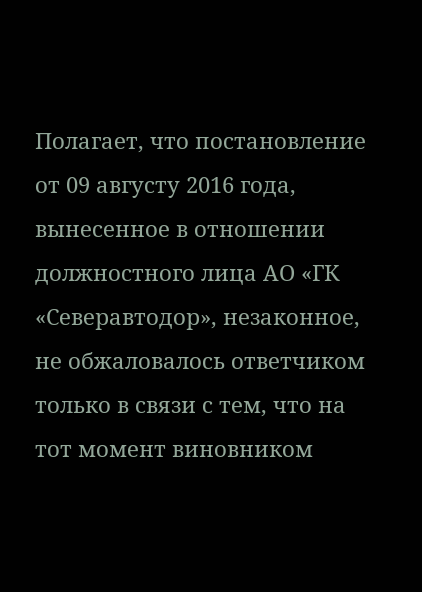Полагает, что постановление от 09 августу 2016 года, вынесенное в отношении должностного лица АО «ГК «Северавтодор», незаконное, не обжаловалось ответчиком только в связи с тем, что на тот момент виновником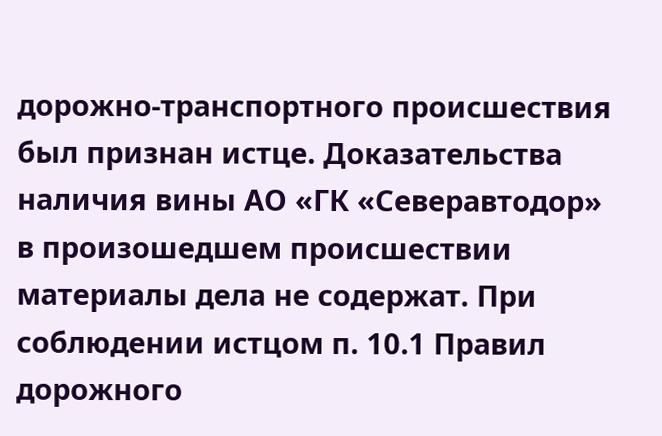дорожно-транспортного происшествия был признан истце. Доказательства наличия вины АО «ГК «Северавтодор» в произошедшем происшествии материалы дела не содержат. При соблюдении истцом п. 10.1 Правил дорожного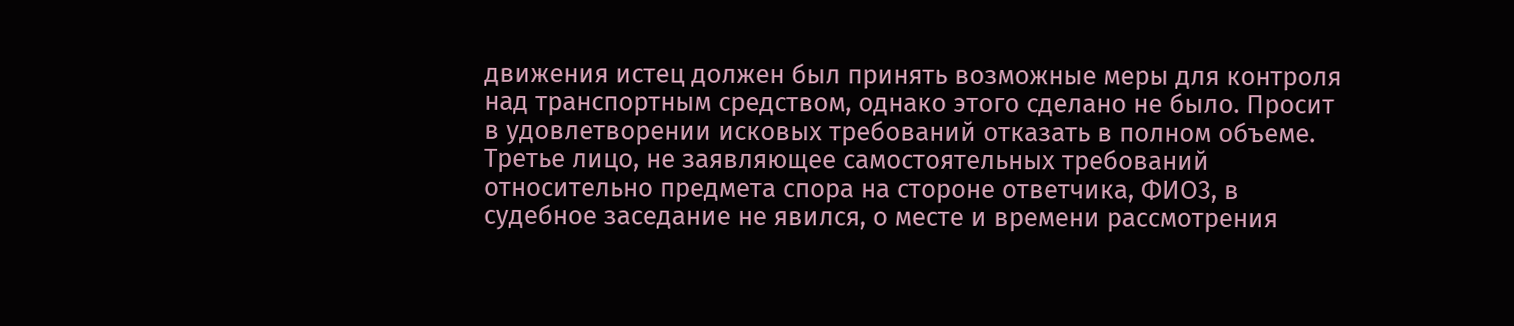движения истец должен был принять возможные меры для контроля над транспортным средством, однако этого сделано не было. Просит в удовлетворении исковых требований отказать в полном объеме. Третье лицо, не заявляющее самостоятельных требований относительно предмета спора на стороне ответчика, ФИО3, в судебное заседание не явился, о месте и времени рассмотрения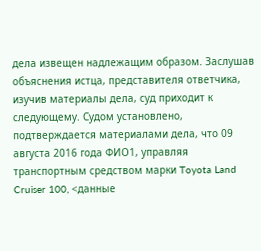дела извещен надлежащим образом. Заслушав объяснения истца, представителя ответчика, изучив материалы дела, суд приходит к следующему. Судом установлено, подтверждается материалами дела, что 09 августа 2016 года ФИО1, управляя транспортным средством марки Toyota Land Cruiser 100, <данные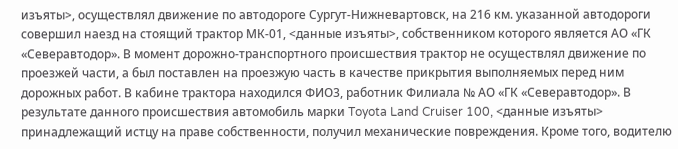изъяты>, осуществлял движение по автодороге Сургут-Нижневартовск, на 216 км. указанной автодороги совершил наезд на стоящий трактор МК-01, <данные изъяты>, собственником которого является АО «ГК «Северавтодор». В момент дорожно-транспортного происшествия трактор не осуществлял движение по проезжей части, а был поставлен на проезжую часть в качестве прикрытия выполняемых перед ним дорожных работ. В кабине трактора находился ФИО3, работник Филиала № АО «ГК «Северавтодор». В результате данного происшествия автомобиль марки Toyota Land Cruiser 100, <данные изъяты> принадлежащий истцу на праве собственности, получил механические повреждения. Кроме того, водителю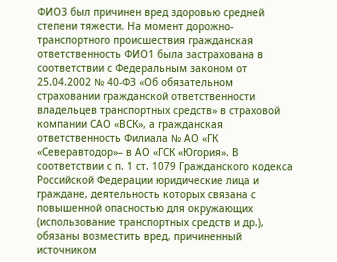ФИО3 был причинен вред здоровью средней степени тяжести. На момент дорожно-транспортного происшествия гражданская ответственность ФИО1 была застрахована в соответствии с Федеральным законом от 25.04.2002 № 40-ФЗ «Об обязательном страховании гражданской ответственности владельцев транспортных средств» в страховой компании САО «ВСК», а гражданская ответственность Филиала № АО «ГК «Северавтодор»– в АО «ГСК «Югория». В соответствии с п. 1 ст. 1079 Гражданского кодекса Российской Федерации юридические лица и граждане, деятельность которых связана с повышенной опасностью для окружающих (использование транспортных средств и др.), обязаны возместить вред, причиненный источником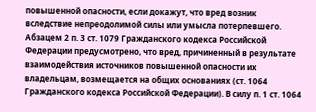повышенной опасности, если докажут, что вред возник вследствие непреодолимой силы или умысла потерпевшего. Абзацем 2 п. 3 ст. 1079 Гражданского кодекса Российской Федерации предусмотрено, что вред, причиненный в результате взаимодействия источников повышенной опасности их владельцам, возмещается на общих основаниях (ст. 1064 Гражданского кодекса Российской Федерации). В силу п. 1 ст. 1064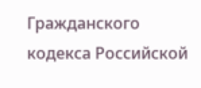Гражданского кодекса Российской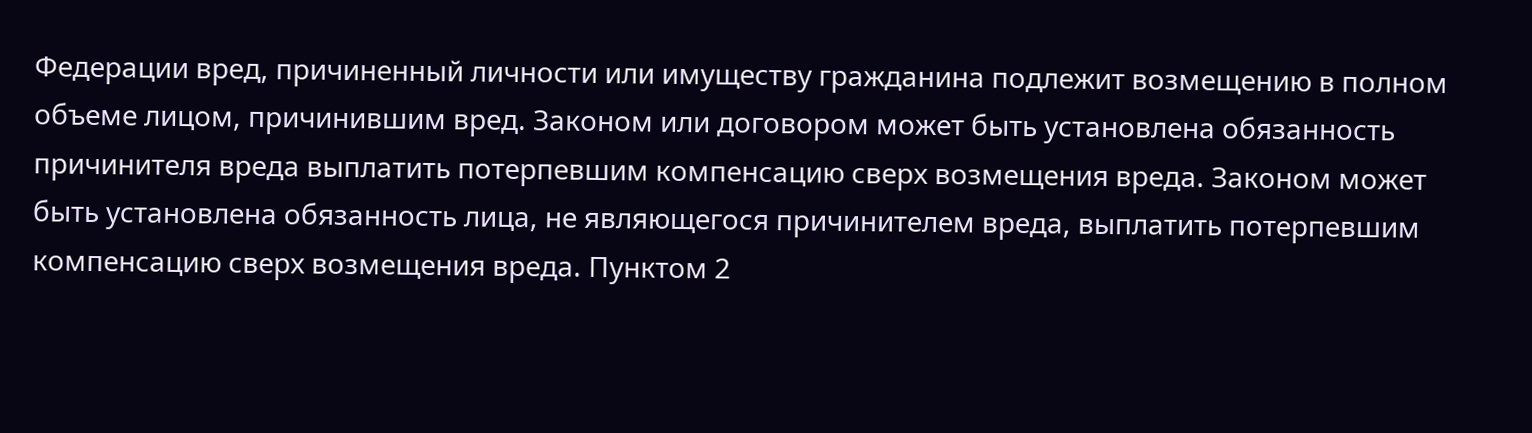Федерации вред, причиненный личности или имуществу гражданина подлежит возмещению в полном объеме лицом, причинившим вред. Законом или договором может быть установлена обязанность причинителя вреда выплатить потерпевшим компенсацию сверх возмещения вреда. Законом может быть установлена обязанность лица, не являющегося причинителем вреда, выплатить потерпевшим компенсацию сверх возмещения вреда. Пунктом 2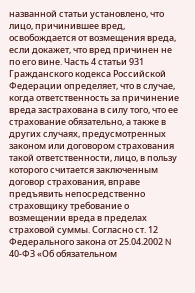названной статьи установлено, что лицо, причинившее вред, освобождается от возмещения вреда, если докажет, что вред причинен не по его вине. Часть 4 статьи 931 Гражданского кодекса Российской Федерации определяет, что в случае, когда ответственность за причинение вреда застрахована в силу того, что ее страхование обязательно, а также в других случаях, предусмотренных законом или договором страхования такой ответственности, лицо, в пользу которого считается заключенным договор страхования, вправе предъявить непосредственно страховщику требование о возмещении вреда в пределах страховой суммы. Согласно ст. 12 Федерального закона от 25.04.2002 N 40-ФЗ «Об обязательном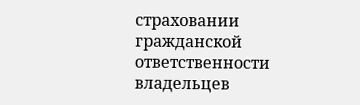страховании гражданской ответственности владельцев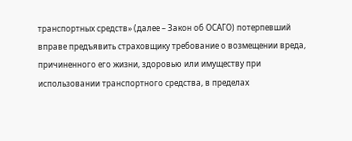транспортных средств» (далее – Закон об ОСАГО) потерпевший вправе предъявить страховщику требование о возмещении вреда, причиненного его жизни, здоровью или имуществу при использовании транспортного средства, в пределах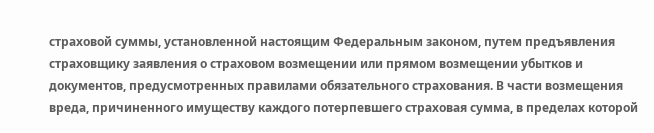страховой суммы, установленной настоящим Федеральным законом, путем предъявления страховщику заявления о страховом возмещении или прямом возмещении убытков и документов, предусмотренных правилами обязательного страхования. В части возмещения вреда, причиненного имуществу каждого потерпевшего страховая сумма, в пределах которой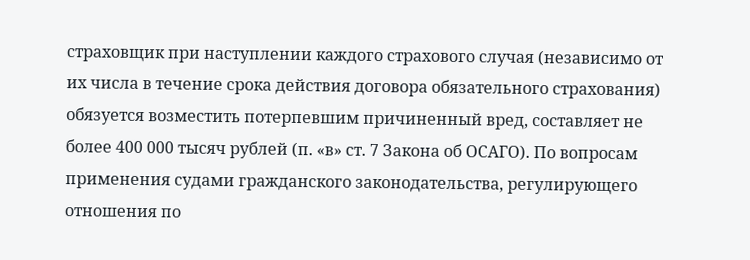страховщик при наступлении каждого страхового случая (независимо от их числа в течение срока действия договора обязательного страхования) обязуется возместить потерпевшим причиненный вред, составляет не более 400 000 тысяч рублей (п. «в» ст. 7 Закона об ОСАГО). По вопросам применения судами гражданского законодательства, регулирующего отношения по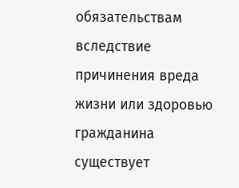обязательствам вследствие причинения вреда жизни или здоровью гражданина существует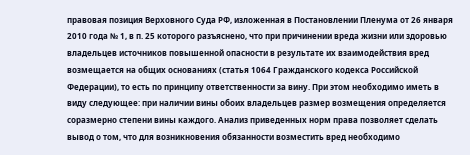правовая позиция Верховного Суда РФ, изложенная в Постановлении Пленума от 26 января 2010 года № 1, в п. 25 которого разъяснено, что при причинении вреда жизни или здоровью владельцев источников повышенной опасности в результате их взаимодействия вред возмещается на общих основаниях (статья 1064 Гражданского кодекса Российской Федерации), то есть по принципу ответственности за вину. При этом необходимо иметь в виду следующее: при наличии вины обоих владельцев размер возмещения определяется соразмерно степени вины каждого. Анализ приведенных норм права позволяет сделать вывод о том, что для возникновения обязанности возместить вред необходимо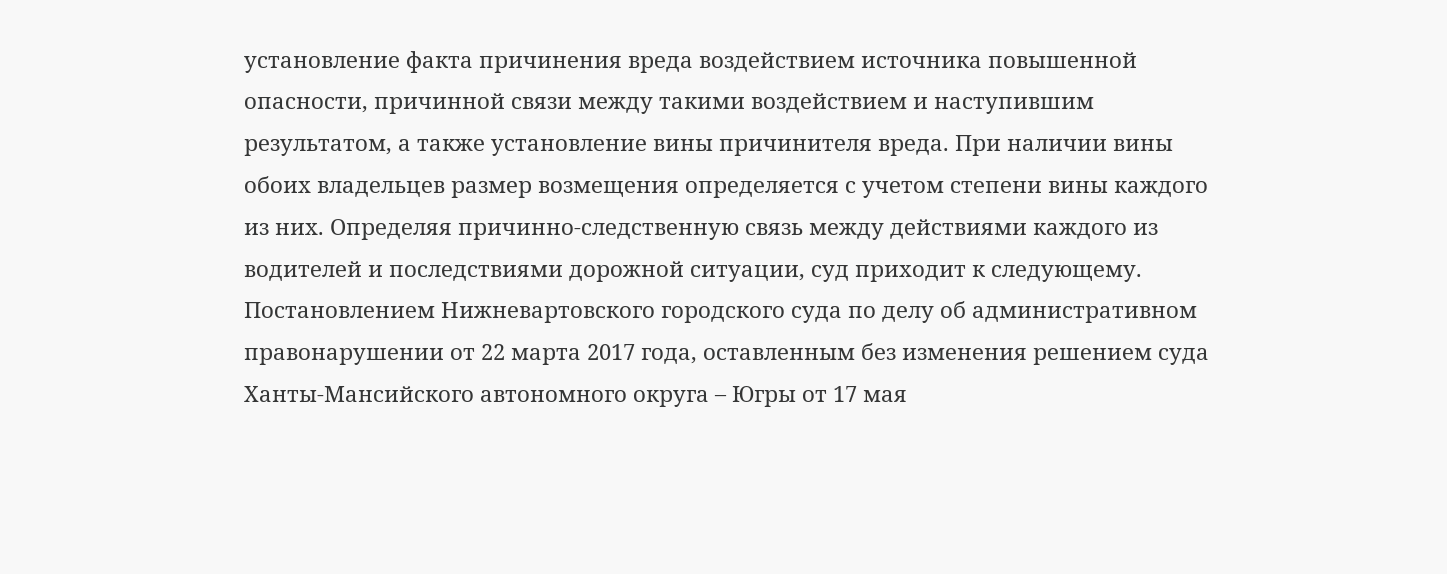установление факта причинения вреда воздействием источника повышенной опасности, причинной связи между такими воздействием и наступившим результатом, а также установление вины причинителя вреда. При наличии вины обоих владельцев размер возмещения определяется с учетом степени вины каждого из них. Определяя причинно-следственную связь между действиями каждого из водителей и последствиями дорожной ситуации, суд приходит к следующему. Постановлением Нижневартовского городского суда по делу об административном правонарушении от 22 марта 2017 года, оставленным без изменения решением суда Ханты-Мансийского автономного округа – Югры от 17 мая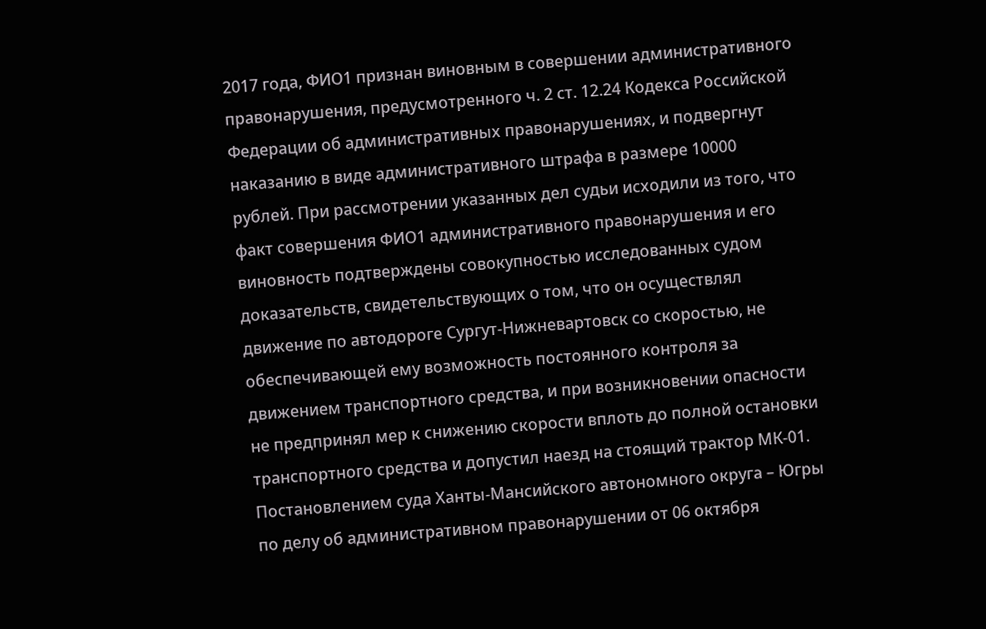2017 года, ФИО1 признан виновным в совершении административного правонарушения, предусмотренного ч. 2 ст. 12.24 Кодекса Российской Федерации об административных правонарушениях, и подвергнут наказанию в виде административного штрафа в размере 10000 рублей. При рассмотрении указанных дел судьи исходили из того, что факт совершения ФИО1 административного правонарушения и его виновность подтверждены совокупностью исследованных судом доказательств, свидетельствующих о том, что он осуществлял движение по автодороге Сургут-Нижневартовск со скоростью, не обеспечивающей ему возможность постоянного контроля за движением транспортного средства, и при возникновении опасности не предпринял мер к снижению скорости вплоть до полной остановки транспортного средства и допустил наезд на стоящий трактор МК-01. Постановлением суда Ханты-Мансийского автономного округа – Югры по делу об административном правонарушении от 06 октября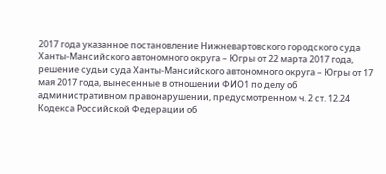2017 года указанное постановление Нижневартовского городского суда Ханты-Мансийского автономного округа – Югры от 22 марта 2017 года, решение судьи суда Ханты-Мансийского автономного округа – Югры от 17 мая 2017 года, вынесенные в отношении ФИО1 по делу об административном правонарушении, предусмотренном ч. 2 ст. 12.24 Кодекса Российской Федерации об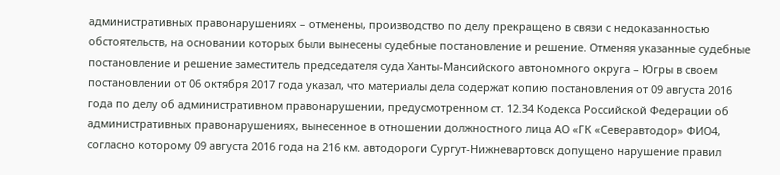административных правонарушениях – отменены, производство по делу прекращено в связи с недоказанностью обстоятельств, на основании которых были вынесены судебные постановление и решение. Отменяя указанные судебные постановление и решение заместитель председателя суда Ханты-Мансийского автономного округа – Югры в своем постановлении от 06 октября 2017 года указал, что материалы дела содержат копию постановления от 09 августа 2016 года по делу об административном правонарушении, предусмотренном ст. 12.34 Кодекса Российской Федерации об административных правонарушениях, вынесенное в отношении должностного лица АО «ГК «Северавтодор» ФИО4, согласно которому 09 августа 2016 года на 216 км. автодороги Сургут-Нижневартовск допущено нарушение правил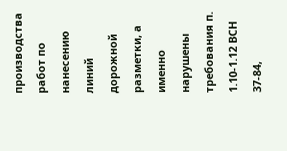производства работ по нанесению линий дорожной разметки, а именно нарушены требования п. 1.10-1.12 ВСН 37-84,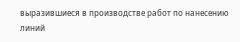выразившиеся в производстве работ по нанесению линий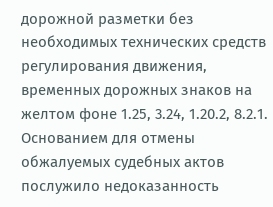дорожной разметки без необходимых технических средств регулирования движения, временных дорожных знаков на желтом фоне 1.25, 3.24, 1.20.2, 8.2.1. Основанием для отмены обжалуемых судебных актов послужило недоказанность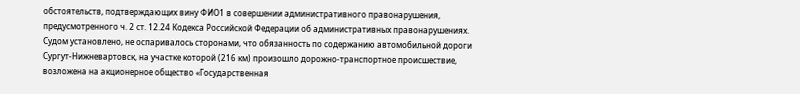обстоятельств, подтверждающих вину ФИО1 в совершении административного правонарушения, предусмотренного ч. 2 ст. 12.24 Кодекса Российской Федерации об административных правонарушениях. Судом установлено, не оспаривалось сторонами, что обязанность по содержанию автомобильной дороги Сургут-Нижневартовск, на участке которой (216 км) произошло дорожно-транспортное происшествие, возложена на акционерное общество «Государственная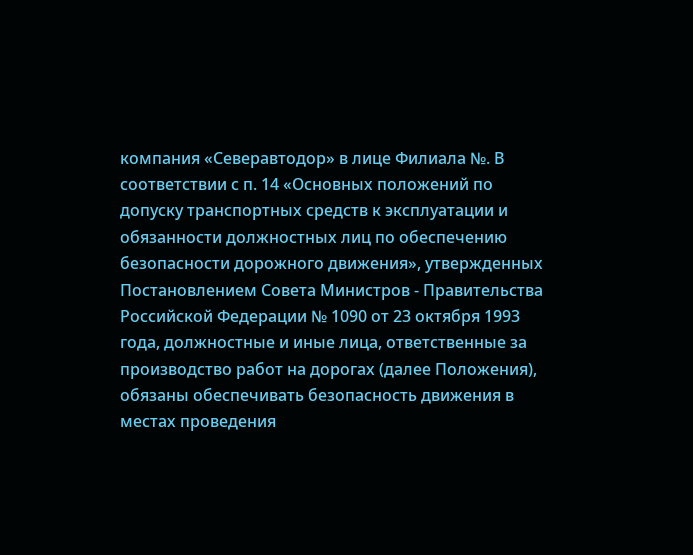компания «Северавтодор» в лице Филиала №. В соответствии с п. 14 «Основных положений по допуску транспортных средств к эксплуатации и обязанности должностных лиц по обеспечению безопасности дорожного движения», утвержденных Постановлением Совета Министров - Правительства Российской Федерации № 1090 от 23 октября 1993 года, должностные и иные лица, ответственные за производство работ на дорогах (далее Положения), обязаны обеспечивать безопасность движения в местах проведения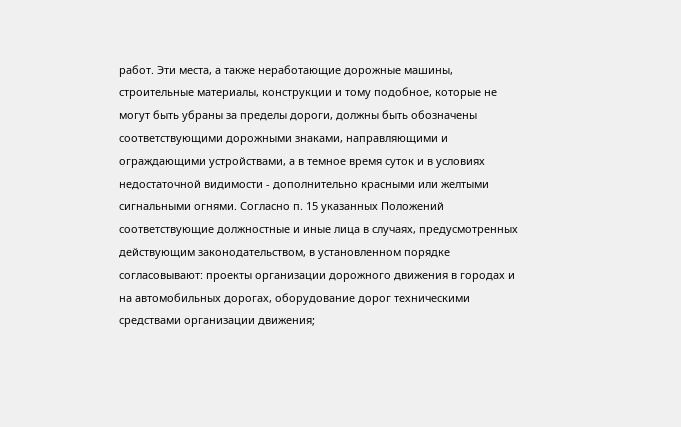работ. Эти места, а также неработающие дорожные машины, строительные материалы, конструкции и тому подобное, которые не могут быть убраны за пределы дороги, должны быть обозначены соответствующими дорожными знаками, направляющими и ограждающими устройствами, а в темное время суток и в условиях недостаточной видимости - дополнительно красными или желтыми сигнальными огнями. Согласно п. 15 указанных Положений соответствующие должностные и иные лица в случаях, предусмотренных действующим законодательством, в установленном порядке согласовывают: проекты организации дорожного движения в городах и на автомобильных дорогах, оборудование дорог техническими средствами организации движения;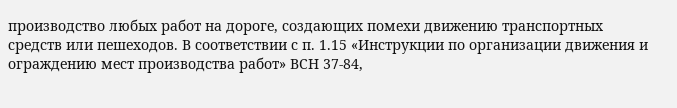производство любых работ на дороге, создающих помехи движению транспортных средств или пешеходов. В соответствии с п. 1.15 «Инструкции по организации движения и ограждению мест производства работ» ВСН 37-84,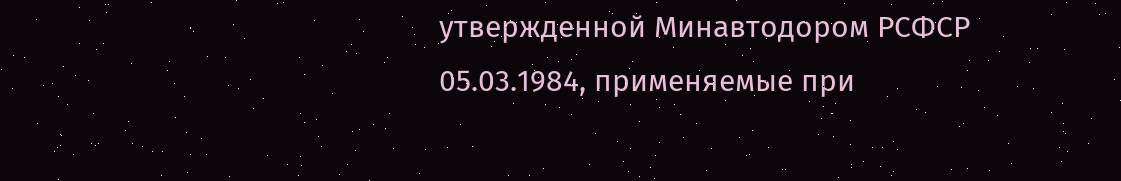утвержденной Минавтодором РСФСР 05.03.1984, применяемые при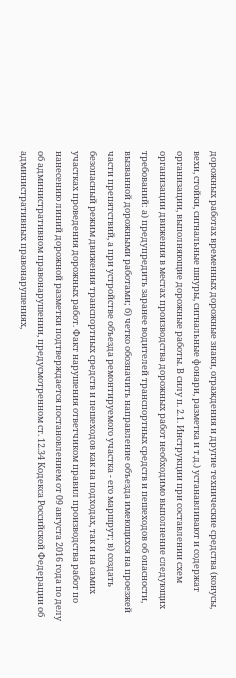дорожных работах временных дорожные знаки, ограждения и другие технические средства (конусы, вехи, стойки, сигнальные шнуры, сигнальные фонари, разметка и т.д.) устанавливают и содержат организации, выполняющие дорожные работы. В силу п. 2.1. Инструкции при составлении схем организации движения в местах производства дорожных работ необходимо выполнение следующих требований: а) предупредить заранее водителей транспортных средств и пешеходов об опасности, вызванной дорожными работами; б) четко обозначить направление объезда имеющихся на проезжей части препятствий, а при устройстве объезда ремонтируемого участка - его маршрут; в) создать безопасный режим движения транспортных средств и пешеходов как на подходах, так и на самих участках проведения дорожных работ. Факт нарушения ответчиком правил производства работ по нанесению линий дорожной разметки подтверждается постановлением от 09 августа 2016 года по делу об административном правонарушении, предусмотренном ст. 12.34 Кодекса Российской Федерации об административных правонарушениях,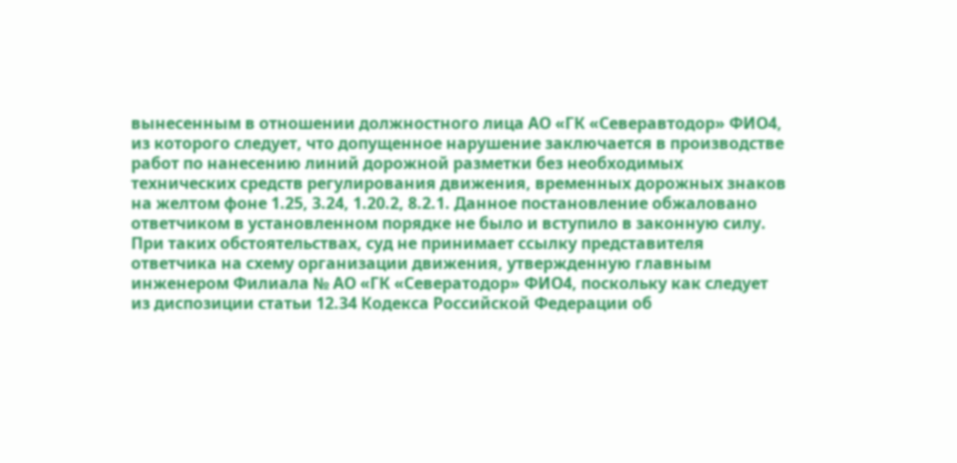вынесенным в отношении должностного лица АО «ГК «Северавтодор» ФИО4, из которого следует, что допущенное нарушение заключается в производстве работ по нанесению линий дорожной разметки без необходимых технических средств регулирования движения, временных дорожных знаков на желтом фоне 1.25, 3.24, 1.20.2, 8.2.1. Данное постановление обжаловано ответчиком в установленном порядке не было и вступило в законную силу. При таких обстоятельствах, суд не принимает ссылку представителя ответчика на схему организации движения, утвержденную главным инженером Филиала № АО «ГК «Севератодор» ФИО4, поскольку как следует из диспозиции статьи 12.34 Кодекса Российской Федерации об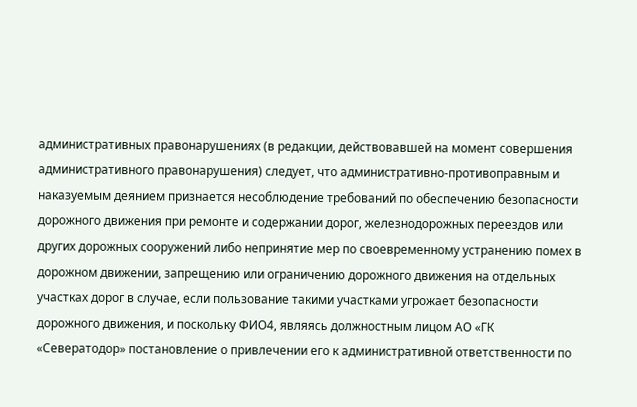административных правонарушениях (в редакции, действовавшей на момент совершения административного правонарушения) следует, что административно-противоправным и наказуемым деянием признается несоблюдение требований по обеспечению безопасности дорожного движения при ремонте и содержании дорог, железнодорожных переездов или других дорожных сооружений либо непринятие мер по своевременному устранению помех в дорожном движении, запрещению или ограничению дорожного движения на отдельных участках дорог в случае, если пользование такими участками угрожает безопасности дорожного движения, и поскольку ФИО4, являясь должностным лицом АО «ГК «Севератодор» постановление о привлечении его к административной ответственности по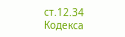ст.12.34 Кодекса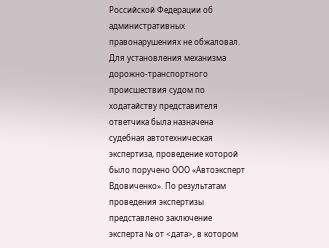Российской Федерации об административных правонарушениях не обжаловал. Для установления механизма дорожно-транспортного происшествия судом по ходатайству представителя ответчика была назначена судебная автотехническая экспертиза, проведение которой было поручено ООО «Автоэксперт Вдовиченко». По результатам проведения экспертизы представлено заключение эксперта № от <дата>, в котором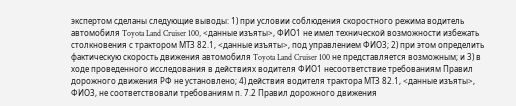экспертом сделаны следующие выводы: 1) при условии соблюдения скоростного режима водитель автомобиля Toyota Land Cruiser 100, <данные изъяты>, ФИО1 не имел технической возможности избежать столкновения с трактором МТЗ 82.1, <данные изъяты>, под управлением ФИО3; 2) при этом определить фактическую скорость движения автомобиля Toyota Land Cruiser 100 не представляется возможным; и 3) в ходе проведенного исследования в действиях водителя ФИО1 несоответствие требованиям Правил дорожного движения РФ не установлено; 4) действия водителя трактора МТЗ 82.1, <данные изъяты>, ФИО3, не соответствовали требованиям п. 7.2 Правил дорожного движения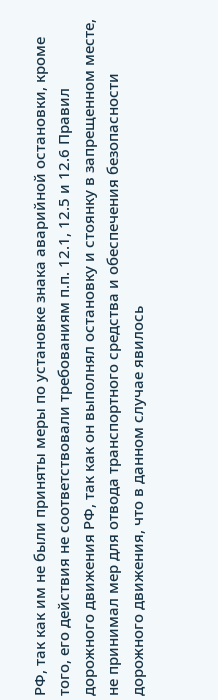РФ, так как им не были приняты меры по установке знака аварийной остановки, кроме того, его действия не соответствовали требованиям п.п. 12.1, 12.5 и 12.6 Правил дорожного движения РФ, так как он выполнял остановку и стоянку в запрещенном месте, не принимал мер для отвода транспортного средства и обеспечения безопасности дорожного движения, что в данном случае явилось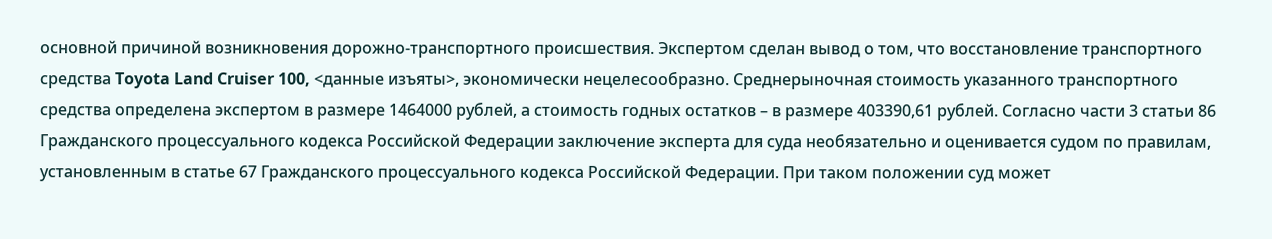основной причиной возникновения дорожно-транспортного происшествия. Экспертом сделан вывод о том, что восстановление транспортного средства Toyota Land Cruiser 100, <данные изъяты>, экономически нецелесообразно. Среднерыночная стоимость указанного транспортного средства определена экспертом в размере 1464000 рублей, а стоимость годных остатков – в размере 403390,61 рублей. Согласно части 3 статьи 86 Гражданского процессуального кодекса Российской Федерации заключение эксперта для суда необязательно и оценивается судом по правилам, установленным в статье 67 Гражданского процессуального кодекса Российской Федерации. При таком положении суд может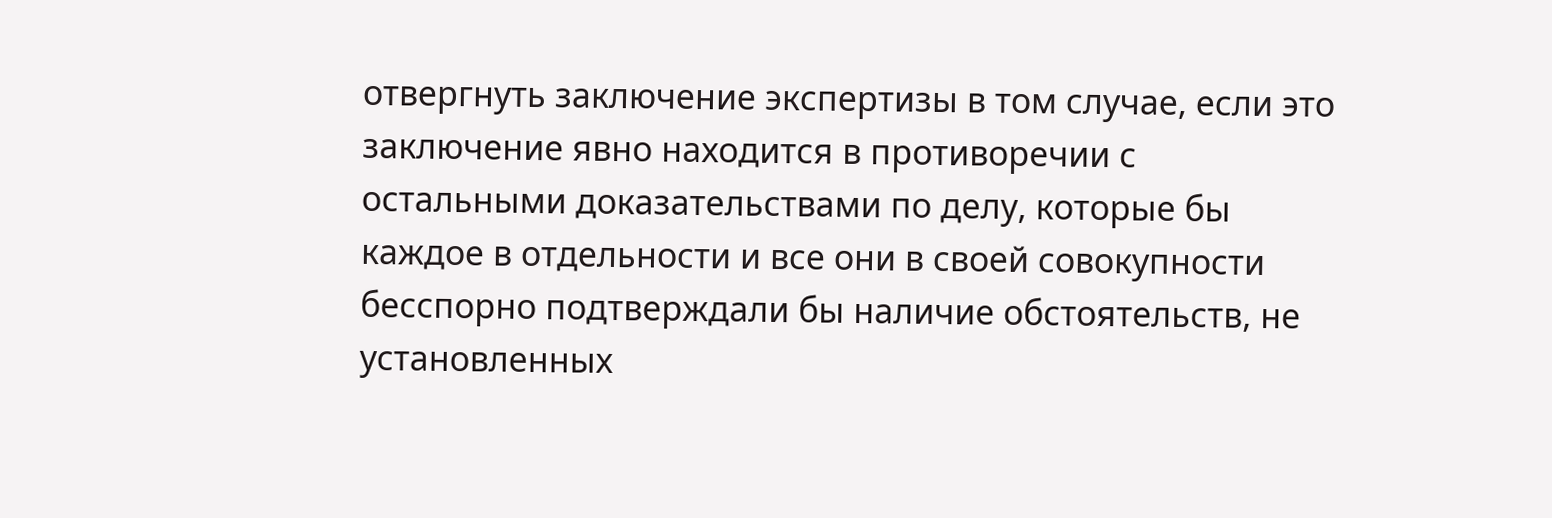отвергнуть заключение экспертизы в том случае, если это заключение явно находится в противоречии с остальными доказательствами по делу, которые бы каждое в отдельности и все они в своей совокупности бесспорно подтверждали бы наличие обстоятельств, не установленных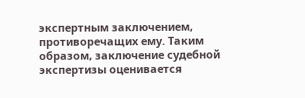экспертным заключением, противоречащих ему. Таким образом, заключение судебной экспертизы оценивается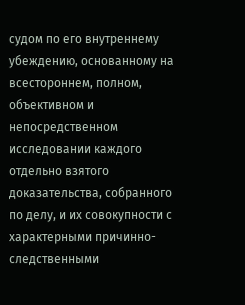судом по его внутреннему убеждению, основанному на всестороннем, полном, объективном и непосредственном исследовании каждого отдельно взятого доказательства, собранного по делу, и их совокупности с характерными причинно-следственными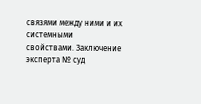связями между ними и их системными свойствами. Заключение эксперта № суд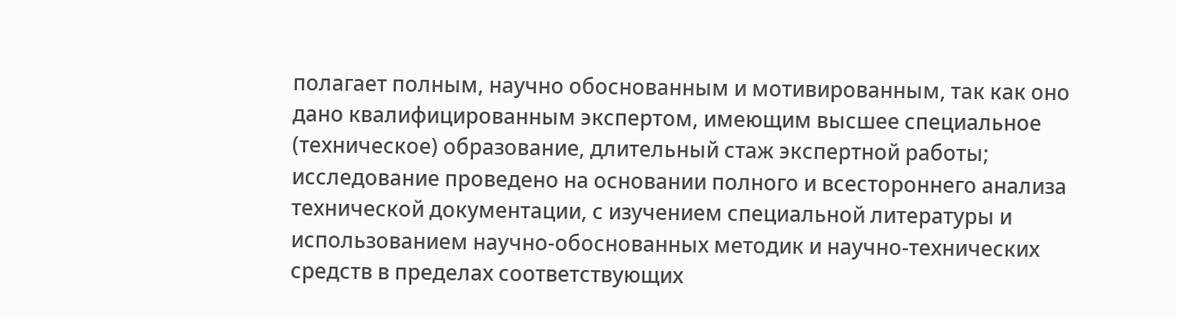полагает полным, научно обоснованным и мотивированным, так как оно дано квалифицированным экспертом, имеющим высшее специальное (техническое) образование, длительный стаж экспертной работы; исследование проведено на основании полного и всестороннего анализа технической документации, с изучением специальной литературы и использованием научно-обоснованных методик и научно-технических средств в пределах соответствующих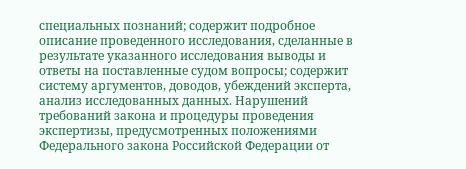специальных познаний; содержит подробное описание проведенного исследования, сделанные в результате указанного исследования выводы и ответы на поставленные судом вопросы; содержит систему аргументов, доводов, убеждений эксперта, анализ исследованных данных. Нарушений требований закона и процедуры проведения экспертизы, предусмотренных положениями Федерального закона Российской Федерации от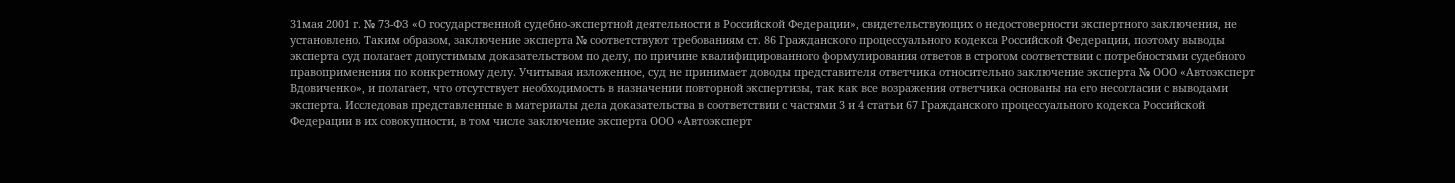31мая 2001 г. № 73-ФЗ «О государственной судебно-экспертной деятельности в Российской Федерации», свидетельствующих о недостоверности экспертного заключения, не установлено. Таким образом, заключение эксперта № соответствуют требованиям ст. 86 Гражданского процессуального кодекса Российской Федерации, поэтому выводы эксперта суд полагает допустимым доказательством по делу, по причине квалифицированного формулирования ответов в строгом соответствии с потребностями судебного правоприменения по конкретному делу. Учитывая изложенное, суд не принимает доводы представителя ответчика относительно заключение эксперта № ООО «Автоэксперт Вдовиченко», и полагает, что отсутствует необходимость в назначении повторной экспертизы, так как все возражения ответчика основаны на его несогласии с выводами эксперта. Исследовав представленные в материалы дела доказательства в соответствии с частями 3 и 4 статьи 67 Гражданского процессуального кодекса Российской Федерации в их совокупности, в том числе заключение эксперта ООО «Автоэксперт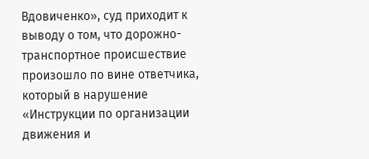Вдовиченко», суд приходит к выводу о том, что дорожно-транспортное происшествие произошло по вине ответчика, который в нарушение «Инструкции по организации движения и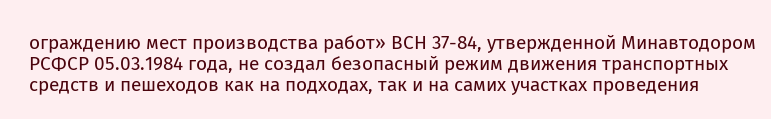ограждению мест производства работ» ВСН 37-84, утвержденной Минавтодором РСФСР 05.03.1984 года, не создал безопасный режим движения транспортных средств и пешеходов как на подходах, так и на самих участках проведения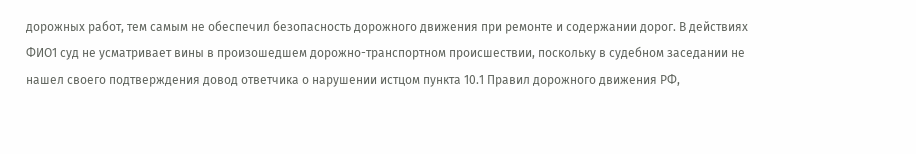дорожных работ, тем самым не обеспечил безопасность дорожного движения при ремонте и содержании дорог. В действиях ФИО1 суд не усматривает вины в произошедшем дорожно-транспортном происшествии, поскольку в судебном заседании не нашел своего подтверждения довод ответчика о нарушении истцом пункта 10.1 Правил дорожного движения РФ,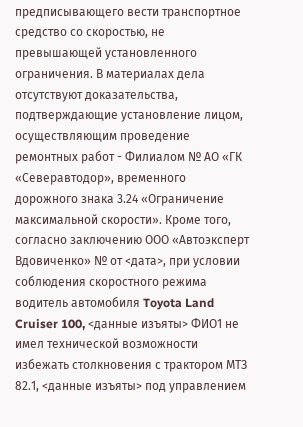предписывающего вести транспортное средство со скоростью, не превышающей установленного ограничения. В материалах дела отсутствуют доказательства, подтверждающие установление лицом, осуществляющим проведение ремонтных работ - Филиалом № АО «ГК «Северавтодор», временного дорожного знака 3.24 «Ограничение максимальной скорости». Кроме того, согласно заключению ООО «Автоэксперт Вдовиченко» № от <дата>, при условии соблюдения скоростного режима водитель автомобиля Toyota Land Cruiser 100, <данные изъяты> ФИО1 не имел технической возможности избежать столкновения с трактором МТЗ 82.1, <данные изъяты> под управлением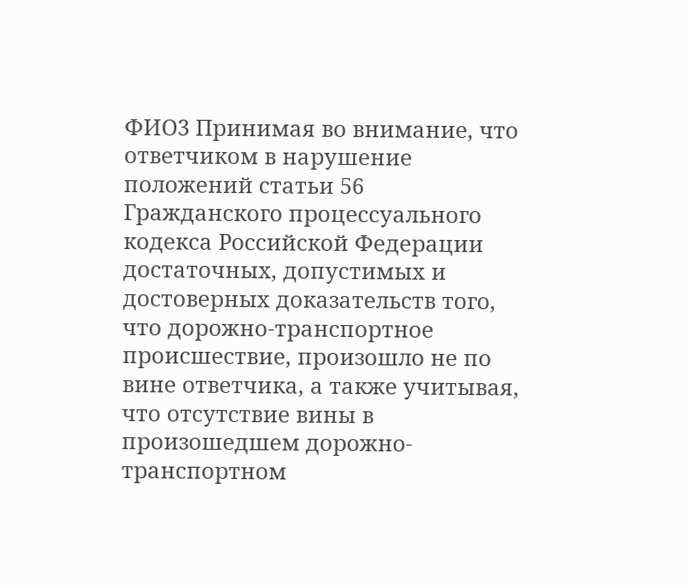ФИО3 Принимая во внимание, что ответчиком в нарушение положений статьи 56 Гражданского процессуального кодекса Российской Федерации достаточных, допустимых и достоверных доказательств того, что дорожно-транспортное происшествие, произошло не по вине ответчика, а также учитывая, что отсутствие вины в произошедшем дорожно-транспортном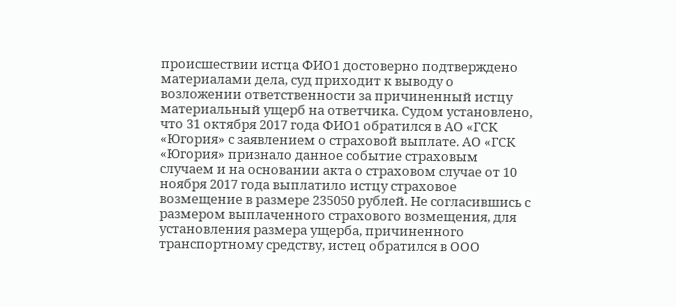происшествии истца ФИО1 достоверно подтверждено материалами дела, суд приходит к выводу о возложении ответственности за причиненный истцу материальный ущерб на ответчика. Судом установлено, что 31 октября 2017 года ФИО1 обратился в АО «ГСК «Югория» с заявлением о страховой выплате. АО «ГСК «Югория» признало данное событие страховым случаем и на основании акта о страховом случае от 10 ноября 2017 года выплатило истцу страховое возмещение в размере 235050 рублей. Не согласившись с размером выплаченного страхового возмещения, для установления размера ущерба, причиненного транспортному средству, истец обратился в ООО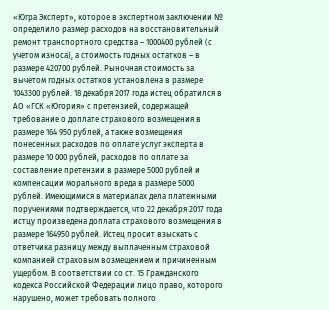«Югра Эксперт», которое в экспертном заключении № определило размер расходов на восстановительный ремонт транспортного средства – 1000400 рублей (с учетом износа), а стоимость годных остатков – в размере 420700 рублей. Рыночная стоимость за вычетом годных остатков установлена в размере 1043300 рублей. 18 декабря 2017 года истец обратился в АО «ГСК «Югория» с претензией, содержащей требование о доплате страхового возмещения в размере 164 950 рублей, а также возмещения понесенных расходов по оплате услуг эксперта в размере 10 000 рублей, расходов по оплате за составление претензии в размере 5000 рублей и компенсации морального вреда в размере 5000 рублей. Имеющимися в материалах дела платежными поручениями подтверждается, что 22 декабря 2017 года истцу произведена доплата страхового возмещения в размере 164950 рублей. Истец просит взыскать с ответчика разницу между выплаченным страховой компанией страховым возмещением и причиненным ущербом. В соответствии со ст. 15 Гражданского кодекса Российской Федерации лицо право, которого нарушено, может требовать полного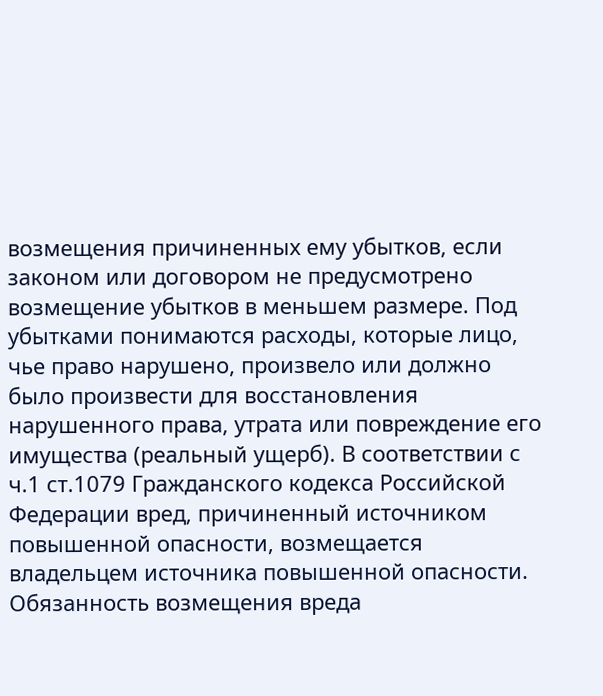возмещения причиненных ему убытков, если законом или договором не предусмотрено возмещение убытков в меньшем размере. Под убытками понимаются расходы, которые лицо, чье право нарушено, произвело или должно было произвести для восстановления нарушенного права, утрата или повреждение его имущества (реальный ущерб). В соответствии с ч.1 ст.1079 Гражданского кодекса Российской Федерации вред, причиненный источником повышенной опасности, возмещается владельцем источника повышенной опасности. Обязанность возмещения вреда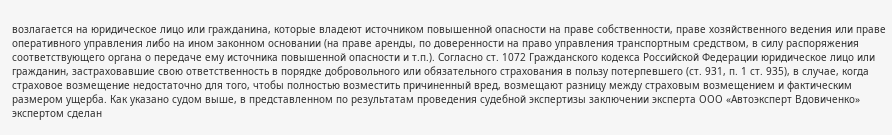возлагается на юридическое лицо или гражданина, которые владеют источником повышенной опасности на праве собственности, праве хозяйственного ведения или праве оперативного управления либо на ином законном основании (на праве аренды, по доверенности на право управления транспортным средством, в силу распоряжения соответствующего органа о передаче ему источника повышенной опасности и т.п.). Согласно ст. 1072 Гражданского кодекса Российской Федерации юридическое лицо или гражданин, застраховавшие свою ответственность в порядке добровольного или обязательного страхования в пользу потерпевшего (ст. 931, п. 1 ст. 935), в случае, когда страховое возмещение недостаточно для того, чтобы полностью возместить причиненный вред, возмещают разницу между страховым возмещением и фактическим размером ущерба. Как указано судом выше, в представленном по результатам проведения судебной экспертизы заключении эксперта ООО «Автоэксперт Вдовиченко» экспертом сделан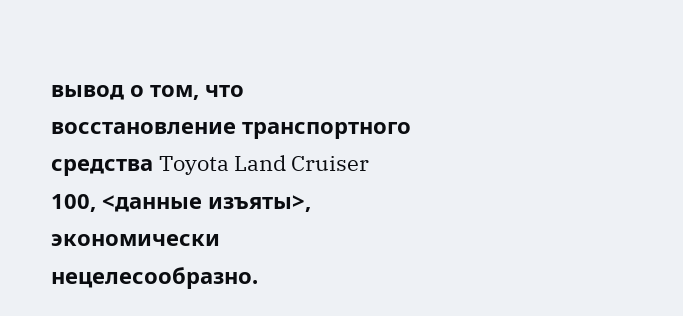вывод о том, что восстановление транспортного средства Toyota Land Cruiser 100, <данные изъяты>, экономически нецелесообразно.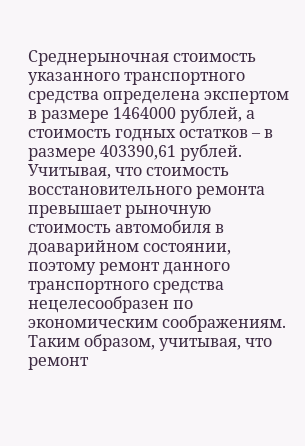Среднерыночная стоимость указанного транспортного средства определена экспертом в размере 1464000 рублей, а стоимость годных остатков – в размере 403390,61 рублей. Учитывая, что стоимость восстановительного ремонта превышает рыночную стоимость автомобиля в доаварийном состоянии, поэтому ремонт данного транспортного средства нецелесообразен по экономическим соображениям. Таким образом, учитывая, что ремонт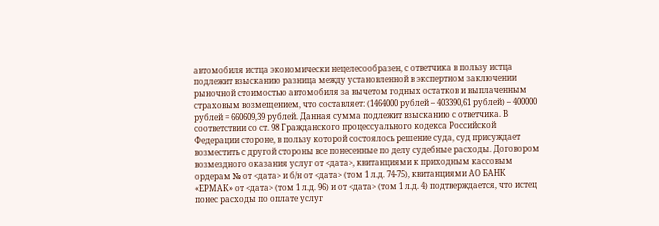автомобиля истца экономически нецелесообразен, с ответчика в пользу истца подлежит взысканию разница между установленной в экспертном заключении рыночной стоимостью автомобиля за вычетом годных остатков и выплаченным страховым возмещением, что составляет: (1464000 рублей – 403390,61 рублей) – 400000 рублей = 660609,39 рублей. Данная сумма подлежит взысканию с ответчика. В соответствии со ст. 98 Гражданского процессуального кодекса Российской Федерации стороне, в пользу которой состоялось решение суда, суд присуждает возместить с другой стороны все понесенные по делу судебные расходы. Договором возмездного оказания услуг от <дата>, квитанциями к приходным кассовым ордерам № от <дата> и б/н от <дата> (том 1 л.д. 74-75), квитанциями АО БАНК «ЕРМАК» от <дата> (том 1 л.д. 96) и от <дата> (том 1 л.д. 4) подтверждается, что истец понес расходы по оплате услуг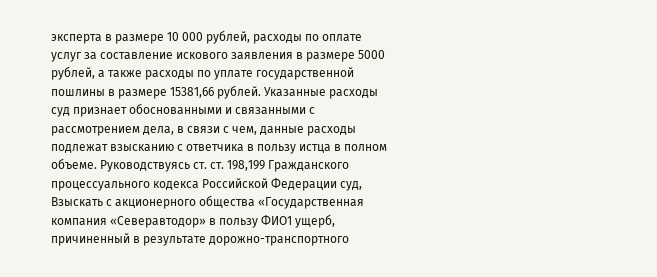эксперта в размере 10 000 рублей, расходы по оплате услуг за составление искового заявления в размере 5000 рублей, а также расходы по уплате государственной пошлины в размере 15381,66 рублей. Указанные расходы суд признает обоснованными и связанными с рассмотрением дела, в связи с чем, данные расходы подлежат взысканию с ответчика в пользу истца в полном объеме. Руководствуясь ст. ст. 198,199 Гражданского процессуального кодекса Российской Федерации суд, Взыскать с акционерного общества «Государственная компания «Северавтодор» в пользу ФИО1 ущерб, причиненный в результате дорожно-транспортного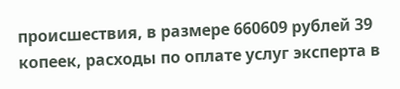происшествия, в размере 660609 рублей 39 копеек, расходы по оплате услуг эксперта в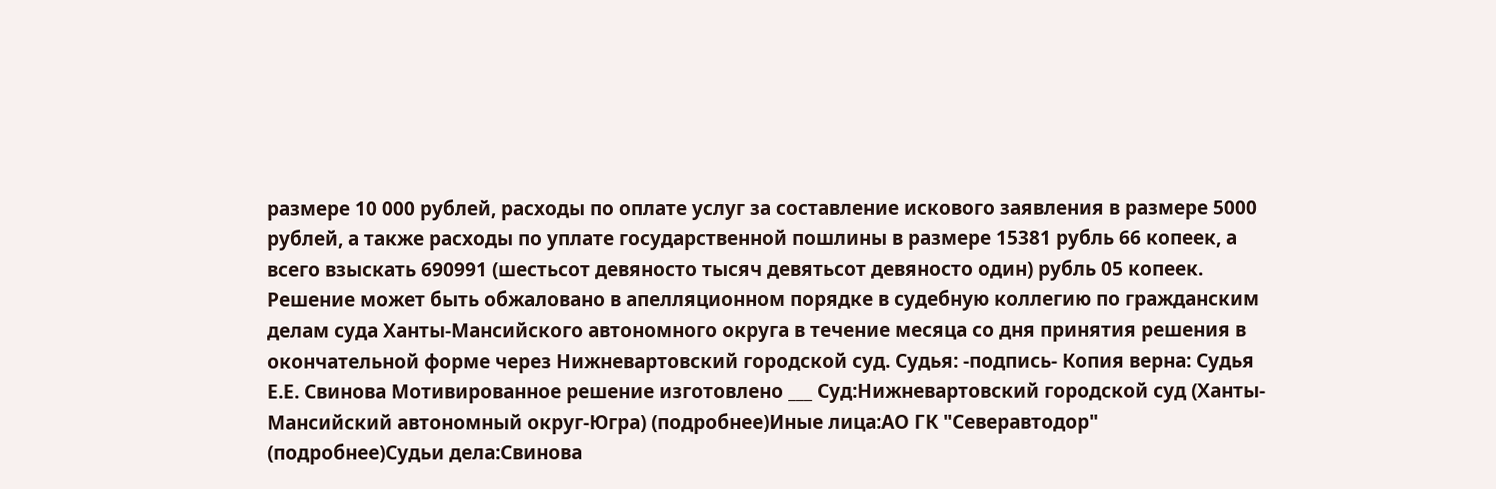размере 10 000 рублей, расходы по оплате услуг за составление искового заявления в размере 5000 рублей, а также расходы по уплате государственной пошлины в размере 15381 рубль 66 копеек, а всего взыскать 690991 (шестьсот девяносто тысяч девятьсот девяносто один) рубль 05 копеек. Решение может быть обжаловано в апелляционном порядке в судебную коллегию по гражданским делам суда Ханты-Мансийского автономного округа в течение месяца со дня принятия решения в окончательной форме через Нижневартовский городской суд. Судья: -подпись- Копия верна: Судья Е.Е. Свинова Мотивированное решение изготовлено ___ Суд:Нижневартовский городской суд (Ханты-Мансийский автономный округ-Югра) (подробнее)Иные лица:АО ГК "Северавтодор" (подробнее)Судьи дела:Свинова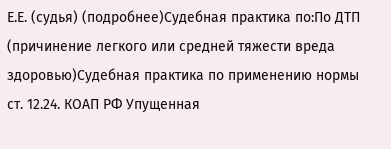Е.Е. (судья) (подробнее)Судебная практика по:По ДТП (причинение легкого или средней тяжести вреда здоровью)Судебная практика по применению нормы ст. 12.24. КОАП РФ Упущенная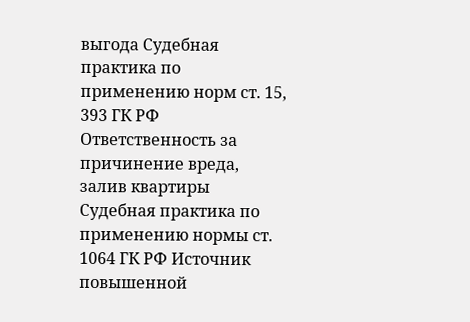выгода Судебная практика по применению норм ст. 15, 393 ГК РФ Ответственность за причинение вреда, залив квартиры Судебная практика по применению нормы ст. 1064 ГК РФ Источник повышенной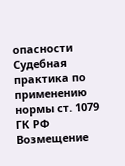опасности Судебная практика по применению нормы ст. 1079 ГК РФ Возмещение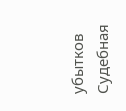убытков Судебная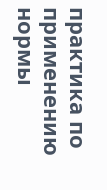практика по применению нормы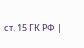ст. 15 ГК РФ |